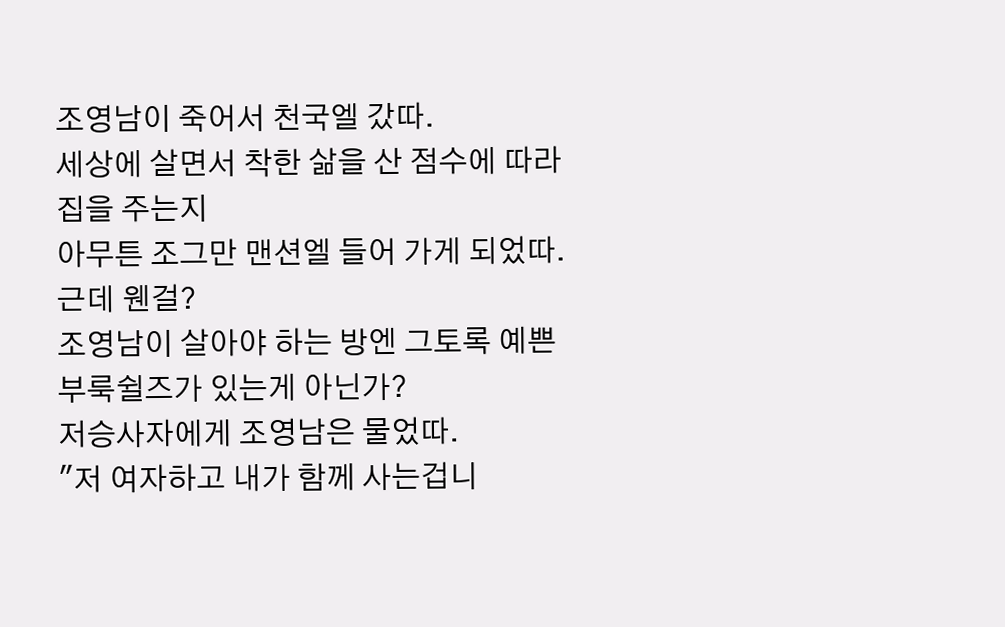조영남이 죽어서 천국엘 갔따.
세상에 살면서 착한 삶을 산 점수에 따라 집을 주는지
아무튼 조그만 맨션엘 들어 가게 되었따.
근데 웬걸?
조영남이 살아야 하는 방엔 그토록 예쁜 부룩쉴즈가 있는게 아닌가?
저승사자에게 조영남은 물었따.
"저 여자하고 내가 함께 사는겁니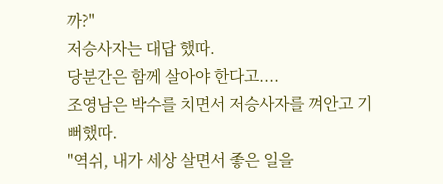까?"
저승사자는 대답 했따.
당분간은 함께 살아야 한다고....
조영남은 박수를 치면서 저승사자를 껴안고 기뻐했따.
"역쉬, 내가 세상 살면서 좋은 일을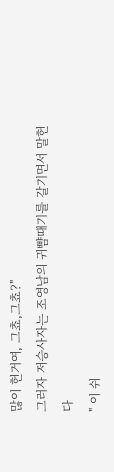많이 헌거여, 그쵸,그쵸?"
그러자 저승사자는 조영남의 귀뺨때기를 갈기면서 말헌다
" 이 쉬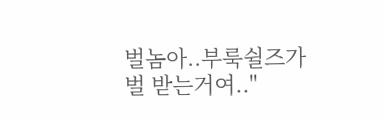벌놈아..부룩쉴즈가 벌 받는거여.."